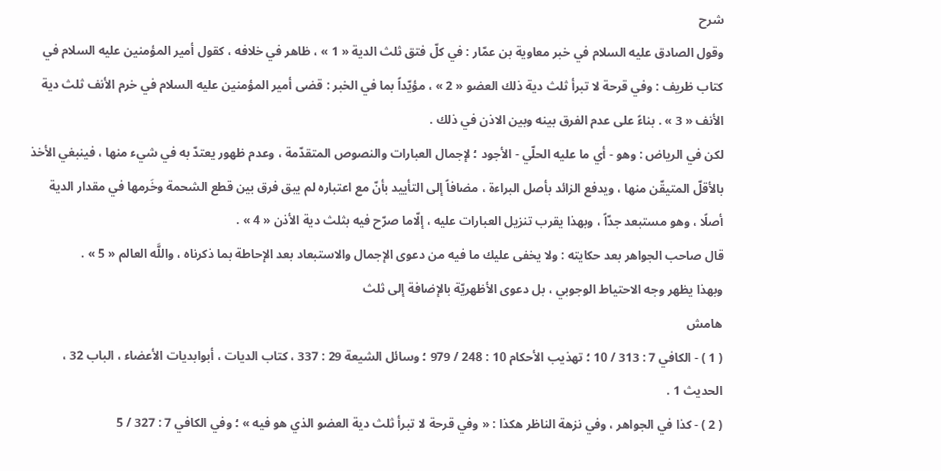شرح
وقول الصادق عليه السلام في خبر معاوية بن عمّار : في كلّ فتق ثلث الدية « 1 » ، ظاهر في خلافه ، كقول أمير المؤمنين عليه السلام في كتاب ظريف : وفي قرحة لا تبرأ ثلث دية ذلك العضو « 2 » ، مؤيّداً بما في الخبر : قضى أمير المؤمنين عليه السلام في خرم الأنف ثلث دية الأنف « 3 » . بناءً على عدم الفرق بينه وبين الاذن في ذلك .
لكن في الرياض : وهو - أي ما عليه الحلّي - الأجود ؛ لإجمال العبارات والنصوص المتقدّمة ، وعدم ظهور يعتدّ به في شيء منها ، فينبغي الأخذ بالأقلّ المتيقّن منها ، ويدفع الزائد بأصل البراءة ، مضافاً إلى التأييد بأنّ مع اعتباره لم يبق فرق بين قطع الشحمة وخَرمها في مقدار الدية أصلًا ، وهو مستبعد جدّاً ، وبهذا يقرب تنزيل العبارات عليه ، إلّاما صرّح فيه بثلث دية الأذن « 4 » .
قال صاحب الجواهر بعد حكايته : ولا يخفى عليك ما فيه من دعوى الإجمال والاستبعاد بعد الإحاطة بما ذكرناه ، واللَّه العالم « 5 » .
وبهذا يظهر وجه الاحتياط الوجوبي ، بل دعوى الأظهريّة بالإضافة إلى ثلث
هامش
( 1 ) - الكافي 7 : 313 / 10 ؛ تهذيب الأحكام 10 : 248 / 979 ؛ وسائل الشيعة 29 : 337 ، كتاب الديات ، أبوابديات الأعضاء ، الباب 32 ، الحديث 1 .
( 2 ) - كذا في الجواهر ، وفي نزهة الناظر هكذا : « وفي قرحة لا تبرأ ثلث دية العضو الذي هو فيه » ؛ وفي الكافي 7 : 327 / 5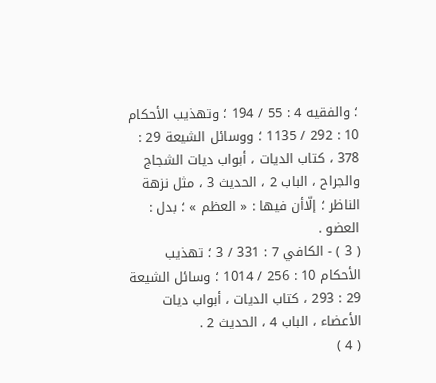؛ والفقيه 4 : 55 / 194 ؛ وتهذيب الأحكام 10 : 292 / 1135 ؛ ووسائل الشيعة 29 : 378 ، كتاب الديات ، أبواب ديات الشجاج والجراح ، الباب 2 ، الحديث 3 ، مثل نزهة الناظر ؛ إلّاأن فيها : « العظم » ؛ بدل : العضو .
( 3 ) - الكافي 7 : 331 / 3 ؛ تهذيب الأحكام 10 : 256 / 1014 ؛ وسائل الشيعة 29 : 293 ، كتاب الديات ، أبواب ديات الأعضاء ، الباب 4 ، الحديث 2 .
( 4 )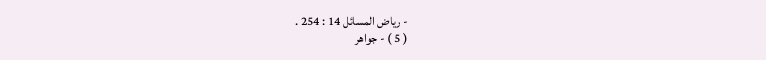- رياض المسائل 14 : 254 .
( 5 ) - جواهر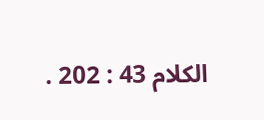الكلام 43 : 202 .